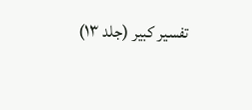تفسیر کبیر (جلد ۱۳)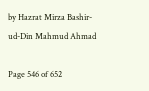by Hazrat Mirza Bashir-ud-Din Mahmud Ahmad

Page 546 of 652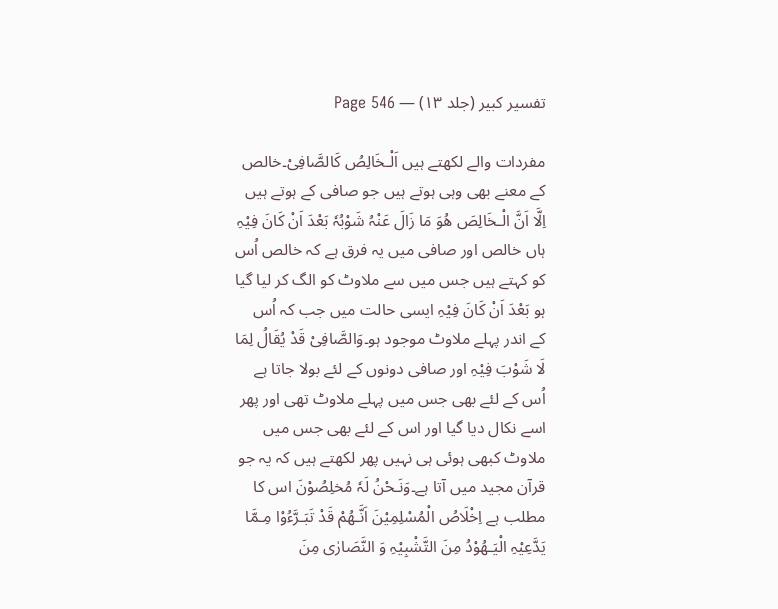تفسیر کبیر (جلد ۱۳) — Page 546

مفردات والے لکھتے ہیں اَلْـخَالِصُ کَالصَّافِیْ۔خالص کے معنے بھی وہی ہوتے ہیں جو صافی کے ہوتے ہیں اِلَّا اَنَّ الْـخَالِصَ ھُوَ مَا زَالَ عَنْہُ شَوْبُہٗ بَعْدَ اَنْ کَانَ فِیْہِ ہاں خالص اور صافی میں یہ فرق ہے کہ خالص اُس کو کہتے ہیں جس میں سے ملاوٹ کو الگ کر لیا گیا ہو بَعْدَ اَنْ کَانَ فِیْہِ ایسی حالت میں جب کہ اُس کے اندر پہلے ملاوٹ موجود ہو۔وَالصَّافِیْ قَدْ یُقَالُ لِمَا لَا شَوْبَ فِیْہِ اور صافی دونوں کے لئے بولا جاتا ہے اُس کے لئے بھی جس میں پہلے ملاوٹ تھی اور پھر اسے نکال دیا گیا اور اس کے لئے بھی جس میں ملاوٹ کبھی ہوئی ہی نہیں پھر لکھتے ہیں کہ یہ جو قرآن مجید میں آتا ہے۔وَنَـحْنُ لَہٗ مُخلِصُوْنَ اس کا مطلب ہے اِخْلَاصُ الْمُسْلِمِیْنَ اَنَّـھُمْ قَدْ تَبَـرَّءُوْا مِـمَّا یَدَّعِیْہِ الْیَـھُوْدُ مِنَ التَّشْبِیْہِ وَ النَّصَارٰی مِنَ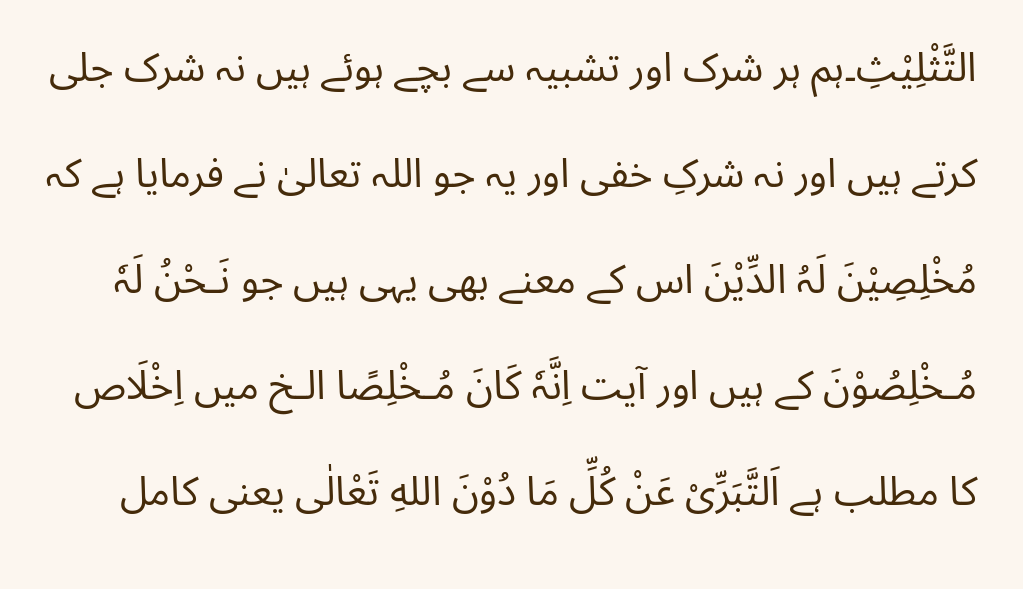التَّثْلِیْثِ۔ہم ہر شرک اور تشبیہ سے بچے ہوئے ہیں نہ شرک جلی کرتے ہیں اور نہ شرکِ خفی اور یہ جو اللہ تعالیٰ نے فرمایا ہے کہ مُخْلِصِیْنَ لَہُ الدِّیْنَ اس کے معنے بھی یہی ہیں جو نَـحْنُ لَہٗ مُـخْلِصُوْنَ کے ہیں اور آیت اِنَّہٗ کَانَ مُـخْلِصًا الـخ میں اِخْلَاص کا مطلب ہے اَلتَّبَرِّیْ عَنْ کُلِّ مَا دُوْنَ اللهِ تَعْالٰی یعنی کامل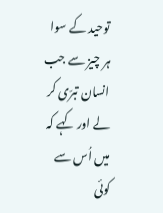توحید کے سوا ہر چیز سے جب انسان تبرّی کر لے اور کہے کہ میں اُس سے کوئی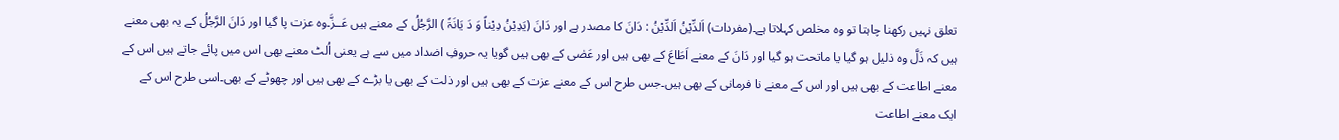تعلق نہیں رکھنا چاہتا تو وہ مخلص کہلاتا ہے۔(مفردات) اَلدِّیْنُ اَلدِّیْنُ : دَانَ کا مصدر ہے اور دَانَ (یَدِیْنُ دِیْناً وَ دَ یَانَۃً ) الرَّجُلُ کے معنے ہیں عَــزَّ۔وہ عزت پا گیا اور دَانَ الرَّجُلُ کے یہ بھی معنے ہیں کہ ذَلَّ وہ ذلیل ہو گیا یا ماتحت ہو گیا اور دَانَ کے معنے اَطَاعَ کے بھی ہیں اور عَصٰی کے بھی ہیں گویا یہ حروفِ اضداد میں سے ہے یعنی اُلٹ معنے بھی اس میں پائے جاتے ہیں اس کے معنے اطاعت کے بھی ہیں اور اس کے معنے نا فرمانی کے بھی ہیں۔جس طرح اس کے معنے عزت کے بھی ہیں اور ذلت کے بھی یا بڑے کے بھی ہیں اور چھوٹے کے بھی۔اسی طرح اس کے ایک معنے اطاعت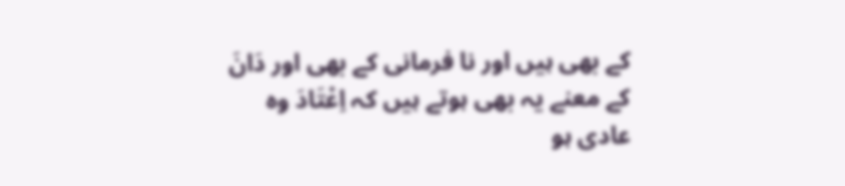کے بھی ہیں اور نا فرمانی کے بھی اور دَانَ کے معنے یہ بھی ہوتے ہیں کہ اِعْتَادَ وہ عادی ہو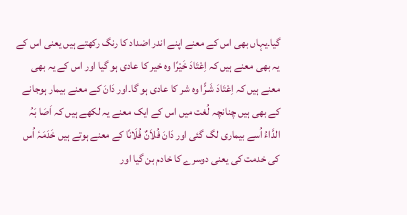گیا۔یہاں بھی اس کے معنے اپنے اندر اضداد کا رنگ رکھتے ہیں یعنی اس کے یہ بھی معنے ہیں کہ اِعْتَادَ خَیْرًا وہ خیر کا عادی ہو گیا اور اس کے یہ بھی معنے ہیں کہ اِعْتَادَ شَـرًّا وہ شر کا عادی ہو گا۔اور دَانَ کے معنے بیمار ہوجانے کے بھی ہیں چنانچہ لُغت میں اس کے ایک معنے یہ لکھے ہیں کہ اَصَا بَہُ الدَّاءُ اُسے بیماری لگ گئی اور دَانَ فُلاَنٌ فُلَانًا کے معنے ہوتے ہیں خَدَمَہٗ اُس کی خدمت کی یعنی دوسرے کا خادم بن گیا اور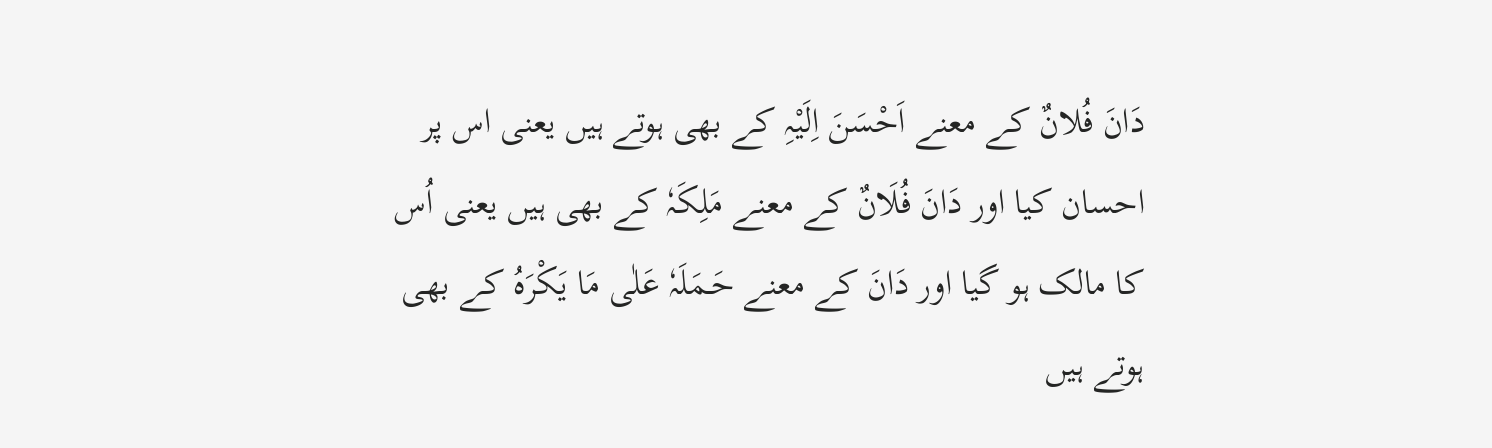دَانَ فُلانٌ کے معنے اَحْسَنَ اِلَیْہِ کے بھی ہوتے ہیں یعنی اس پر احسان کیا اور دَانَ فُلَانٌ کے معنے مَلِکَہٗ کے بھی ہیں یعنی اُس کا مالک ہو گیا اور دَانَ کے معنے حَـمَلَہٗ عَلٰی مَا یَکْرَہُ کے بھی ہوتے ہیں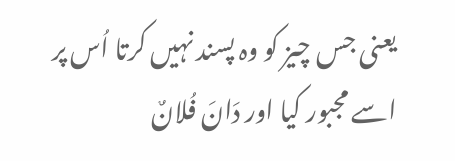یعنی جس چیز کو وہ پسند نہیں کرتا اُس پر اسے مجبور کیا اور دَانَ فُلانٌ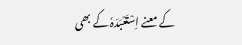کے معنے اِسْتَعْبَدَہٗ کے بھی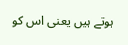ہوتے ہیں یعنی اس کو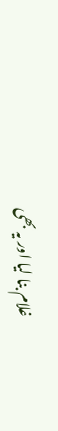غلام بنا لیا اور یہ بھی